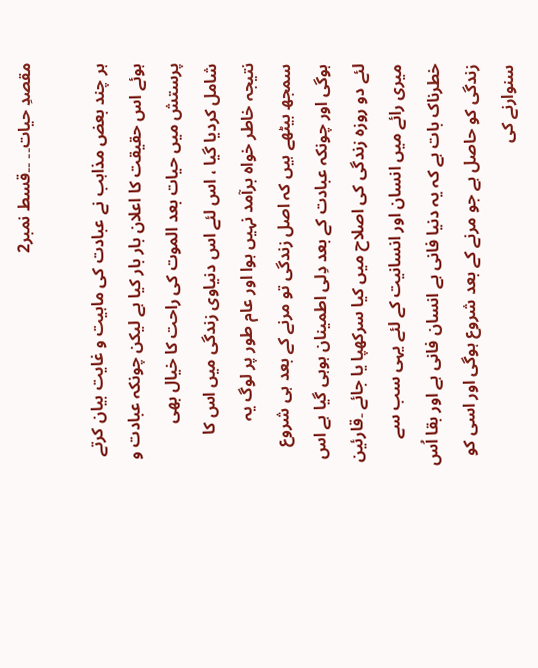مقصدِ حیات۔۔ ۔۔قسط نمبر2

ہر چند بعض مذاہب نے عبادت کی ماہیت و غایت بیان کرتے ہوئے اس حقیقت کا اعلان بار بار کیا ہے لیکن چونکہ عبادت و پرستش میں حیات بعد الموت کی راحت کا خیال بھی شامل کردیا گیا ، اس لئے اس دنیاوی زندگی میں اس کا نتیجہ خاطر خواہ برآمد نہیں ہوا اور عام طور پر لوگ یہ سمجھ بیٹھے ہیں کہ اصل زندگی تو مرنے کے بعد ہی شروع ہوگی اور چونکہ عبادت کے بعد دِلی اطمینان ہوہی گیا ہے اس لئے دو روزہ زندگی کی اصلاح میں کیا سرکھپا یا جائے ۔قارئین میری رائے میں انسان اور انسانیت کے لئے یہی سب سے خطرناک بات ہے کہ یہ دنیا فانی ہے انسان فانی ہے اور بقا اُس زندگی کو حاصل ہے جو مرنے کے بعد شروع ہوگی اور اسی کو سنوارنے کی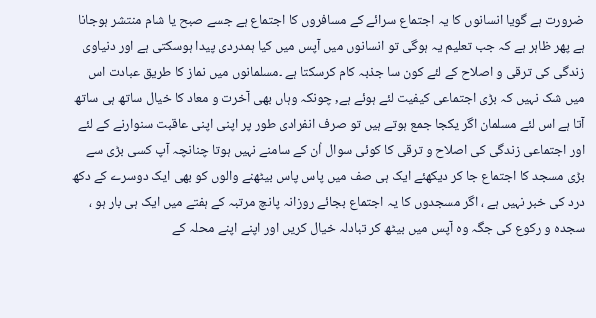ضرورت ہے گویا انسانوں کا یہ اجتماع سرائے کے مسافروں کا اجتماع ہے جسے صبح یا شام منتشر ہوجانا ہے پھر ظاہر ہے کہ جب تعلیم یہ ہوگی تو انسانوں میں آپس میں کیا ہمدردی پیدا ہوسکتی ہے اور دنیاوی زندگی کی ترقی و اصلاح کے لئے کون سا جذبہ کام کرسکتا ہے ۔مسلمانوں میں نماز کا طریق عبادت اس میں شک نہیں کہ بڑی اجتماعی کیفیت لئے ہوئے ہے, چونکہ وہاں بھی آخرت و معاد کا خیال ساتھ ہی ساتھ آتا ہے اس لئے مسلمان اگر یکجا جمع ہوتے ہیں تو صرف انفرادی طور پر اپنی اپنی عاقبت سنوارنے کے لئے اور اجتماعی زندگی کی اصلاح و ترقی کا کوئی سوال اُن کے سامنے نہیں ہوتا چنانچہ آپ کسی بڑی سے بڑی مسجد کا اجتماع جا کر دیکھئے ایک ہی صف میں پاس پاس بیٹھنے والوں کو بھی ایک دوسرے کے دکھ درد کی خبر نہیں ہے ، اگر مسجدوں کا یہ اجتماع بجائے روزانہ پانچ مرتبہ کے ہفتے میں ایک ہی بار ہو ، سجدہ و رکوع کی جگہ وہ آپس میں بیٹھ کر تبادلہ خیال کریں اور اپنے اپنے محلہ کے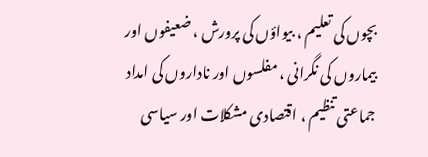بچوں کی تعلیم ، بیواؤں کی پرورش ، ضعیفوں اور بیماروں کی نگرانی ، مفلسوں اور ناداروں کی امداد جماعتی تنظیم ، اقتصادی مشکلات اور سیاسی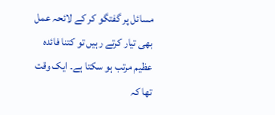مسائل پر گفتگو کر کے لائحہ عمل بھی تیار کرتے رہیں تو کتنا فائدہ عظیم مرتب ہو سکتا ہے۔ ایک وقت تھا کہ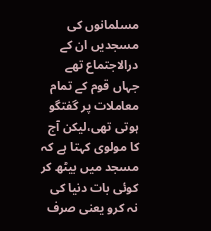مسلمانوں کی مسجدیں ان کے درالاجتماع تھے جہاں قوم کے تمام معاملات پر گفتگو ہوتی تھی،لیکن آج کا مولوی کہتا ہے کہ مسجد میں بیٹھ کر کوئی بات دنیا کی نہ کرو یعنی صرف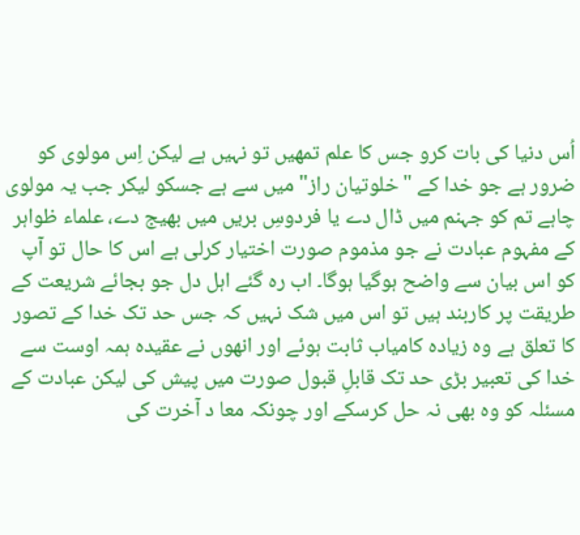اُس دنیا کی بات کرو جس کا علم تمھیں تو نہیں ہے لیکن اِس مولوی کو ضرور ہے جو خدا کے " خلوتیان راز" میں سے ہے جسکو لیکر جب یہ مولوی چاہے تم کو جہنم میں ڈال دے یا فردوسِ بریں میں بھیج دے، علماء ظواہر کے مفہوم عبادت نے جو مذموم صورت اختیار کرلی ہے اس کا حال تو آپ کو اس بیان سے واضح ہوگیا ہوگا۔ اب رہ گئے اہل دل جو بجائے شریعت کے طریقت پر کاربند ہیں تو اس میں شک نہیں کہ جس حد تک خدا کے تصور کا تعلق ہے وہ زیادہ کامیاب ثابت ہوئے اور انھوں نے عقیدہ ہمہ اوست سے خدا کی تعبیر بڑی حد تک قابلِ قبول صورت میں پیش کی لیکن عبادت کے مسئلہ کو وہ بھی نہ حل کرسکے اور چونکہ معا د آخرت کی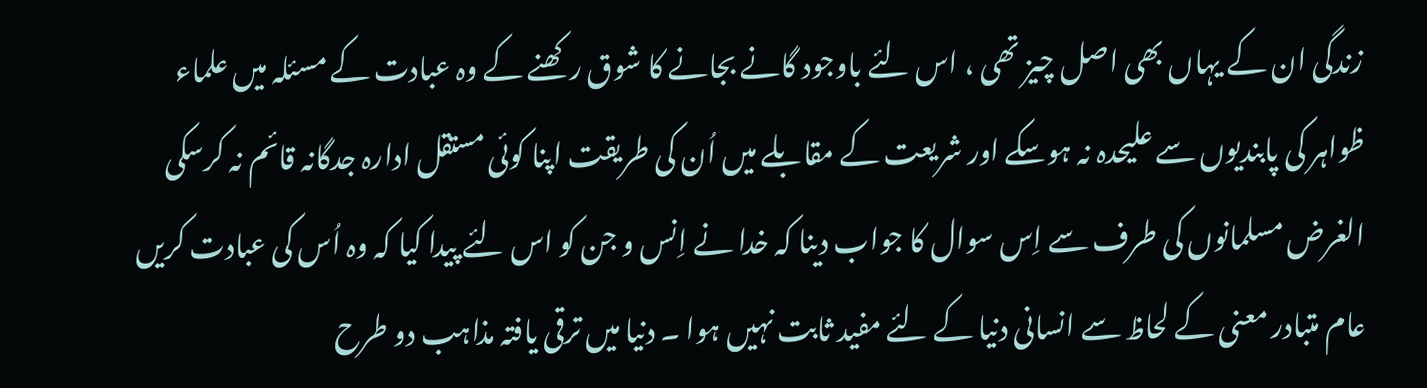زندگی ان کے یہاں بھی اصل چیز تھی ، اس لئے باوجود گانے بجانے کا شوق رکھنے کے وہ عبادت کے مسئلہ میں علماء ظواہر کی پابندیوں سے علیحدہ نہ ہوسکے اور شریعت کے مقابلے میں اُن کی طریقت اپنا کوئی مستقل ادارہ جدگانہ قائم نہ کرسکی الغرض مسلمانوں کی طرف سے اِس سوال کا جواب دینا کہ خدا نے اِنس و جن کو اس لئے پیدا کیا کہ وہ اُس کی عبادت کریں عام متبادر معنی کے لحاظ سے انسانی دنیا کے لئے مفید ثابت نہیں ہوا ۔ دنیا میں ترقی یافتہ مذاہب دو طرح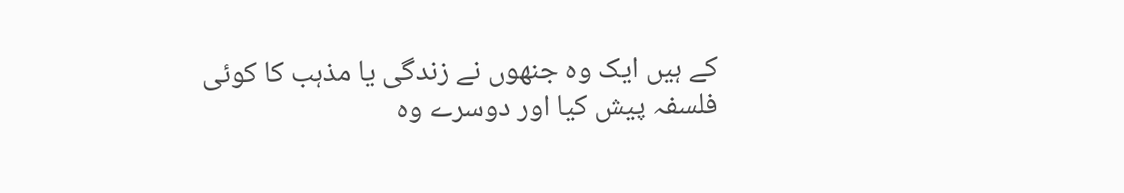کے ہیں ایک وہ جنھوں نے زندگی یا مذہب کا کوئی فلسفہ پیش کیا اور دوسرے وہ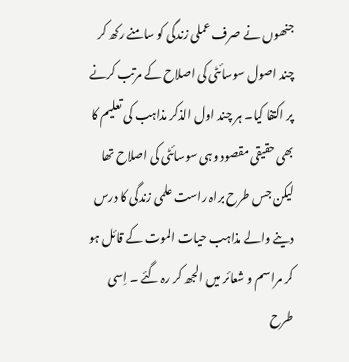جنھوں نے صرف عملی زندگی کو سامنے رکھ کر چند اصول سوسائٹی کی اصلاح کے مرتب کرنے پر اکتفا کیا۔ ہر چند اول الذکر مذاہب کی تعلیم کا بھی حقیقی مقصود وہی سوسائٹی کی اصلاح تھا لیکن جس طرح براہ راست علمی زندگی کا درس دینے والے مذاہب حیات الموت کے قائل ہو کر مراسم و شعائر میں الجھ کر رہ گئے ۔ اِسی طرح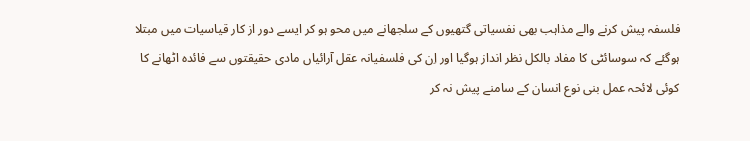فلسفہ پیش کرنے والے مذاہب بھی نفسیاتی گتھیوں کے سلجھانے میں محو ہو کر ایسے دور از کار قیاسیات میں مبتلا ہوگئے کہ سوسائٹی کا مفاد بالکل نظر انداز ہوگیا اور اِن کی فلسفیانہ عقل آرائیاں مادی حقیقتوں سے فائدہ اٹھانے کا کوئی لائحہ عمل بنی نوع انسان کے سامنے پیش نہ کر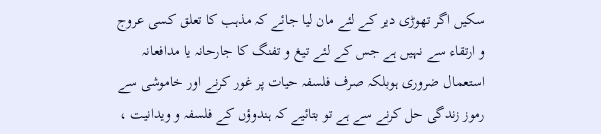سکیں اگر تھوڑی دیر کے لئے مان لیا جائے کہ مذہب کا تعلق کسی عروج و ارتقاء سے نہیں ہے جس کے لئے تیغ و تفنگ کا جارحانہ یا مدافعانہ استعمال ضروری ہوبلکہ صرف فلسفہ حیات پر غور کرنے اور خاموشی سے رموز زندگی حل کرنے سے ہے تو بتائیے کہ ہندوؤں کے فلسفہ و ویدانیت ،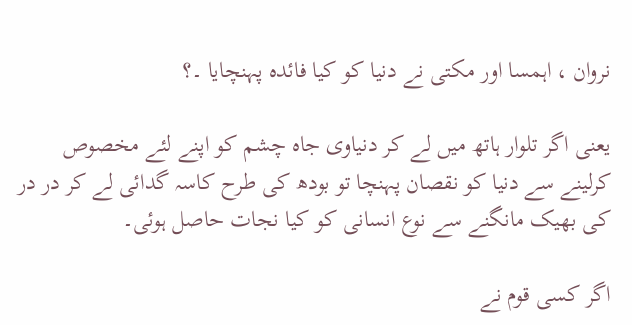نروان ، اہمسا اور مکتی نے دنیا کو کیا فائدہ پہنچایا ۔؟

یعنی اگر تلوار ہاتھ میں لے کر دنیاوی جاہ چشم کو اپنے لئے مخصوص کرلینے سے دنیا کو نقصان پہنچا تو بودھ کی طرح کاسہ گدائی لے کر در در کی بھیک مانگنے سے نوع انسانی کو کیا نجات حاصل ہوئی۔

اگر کسی قوم نے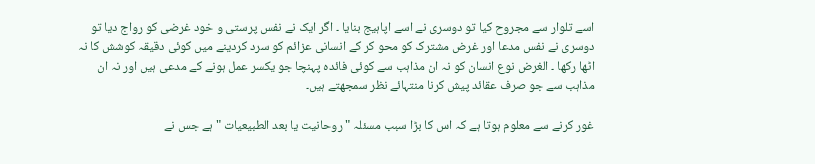اسے تلوار سے مجروح کیا تو دوسری نے اسے اپاہیج بنایا ۔ اگر ایک نے نفس پرستی و خود غرضی کو رواج دیا تو دوسری نے نفس مدعا اور غرض مشترک کو محو کر کے انسانی عزائم کو سرد کردینے میں کوئی دقیقہ کوشش کا نہ اٹھا رکھا ۔ الغرض نوع انسان کو نہ ان مذاہب سے کوئی فائدہ پہنچا جو یکسر عمل ہونے کے مدعی ہیں اور نہ ان مذاہب سے جو صرف عقائد پیش کرنا منتہائے نظر سمجھتے ہیں۔

غور کرنے سے معلوم ہوتا ہے کہ اس کا بڑا سبب مسئلہ " روحانیت یا بعد الطبیعیات " ہے جس نے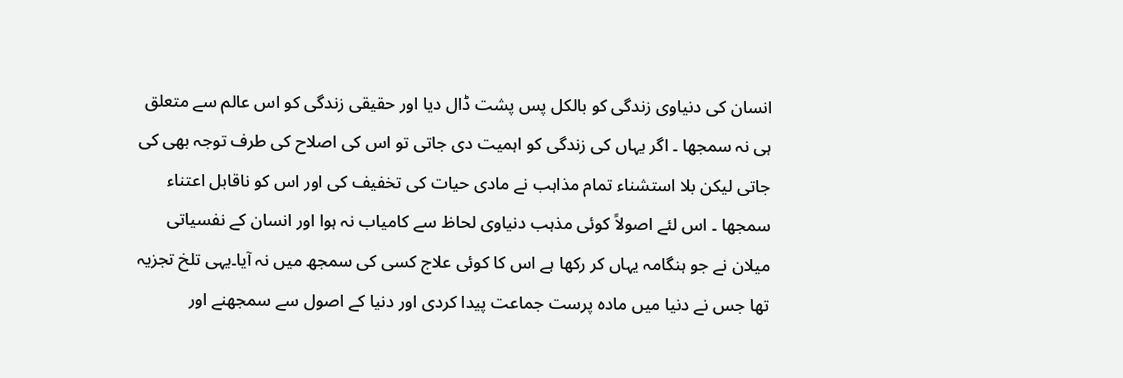انسان کی دنیاوی زندگی کو بالکل پس پشت ڈال دیا اور حقیقی زندگی کو اس عالم سے متعلق ہی نہ سمجھا ۔ اگر یہاں کی زندگی کو اہمیت دی جاتی تو اس کی اصلاح کی طرف توجہ بھی کی جاتی لیکن بلا استشناء تمام مذاہب نے مادی حیات کی تخفیف کی اور اس کو ناقابل اعتناء سمجھا ۔ اس لئے اصولاً کوئی مذہب دنیاوی لحاظ سے کامیاب نہ ہوا اور انسان کے نفسیاتی میلان نے جو ہنگامہ یہاں کر رکھا ہے اس کا کوئی علاج کسی کی سمجھ میں نہ آیا۔یہی تلخ تجزیہ تھا جس نے دنیا میں مادہ پرست جماعت پیدا کردی اور دنیا کے اصول سے سمجھنے اور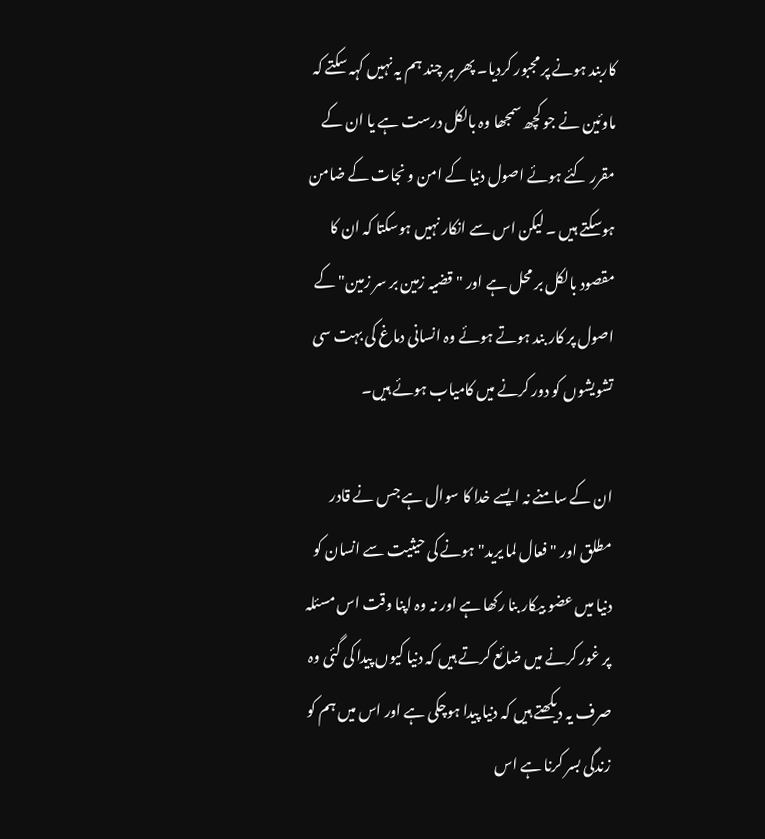کاربند ہونے پر مجبور کردیا۔ پھر ہر چند ہم یہ نہیں کہہ سکتے کہ ماوئین نے جو کچھ سمجھا وہ بالکل درست ہے یا ان کے مقرر کئے ہوئے اصول دنیا کے امن و نجات کے ضامن ہوسکتے ہیں ۔ لیکن اس سے انکار نہیں ہوسکتا کہ ان کا مقصود بالکل بر محل ہے اور "قضیہ زمین بر سر زمین"کے اصول پر کار بند ہوتے ہوئے وہ انسانی دماغ کی بہت سی تشویشوں کو دور کرنے میں کامیاب ہوئے ہیں۔

ان کے سامنے نہ ایسے خدا کا سوال ہے جس نے قادر مطلق اور " فعال لما یرید" ہونے کی حیثیت سے انسان کو دنیا میں عضو بیکار بنا رکھا ہے اور نہ وہ اپنا وقت اس مسئلہ پر غور کرنے میں ضائع کرتے ہیں کہ دنیا کیوں پیدا کی گئی وہ صرف یہ دیکھتے ہیں کہ دنیا پیدا ہوچکی ہے اور اس میں ہم کو زندگی بسر کرنا ہے اس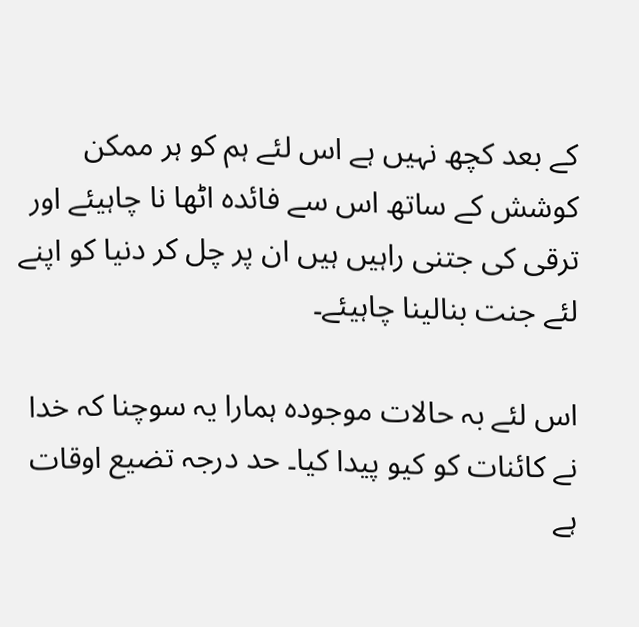کے بعد کچھ نہیں ہے اس لئے ہم کو ہر ممکن کوشش کے ساتھ اس سے فائدہ اٹھا نا چاہیئے اور ترقی کی جتنی راہیں ہیں ان پر چل کر دنیا کو اپنے لئے جنت بنالینا چاہیئے۔

اس لئے بہ حالات موجودہ ہمارا یہ سوچنا کہ خدا نے کائنات کو کیو پیدا کیا۔ حد درجہ تضیع اوقات ہے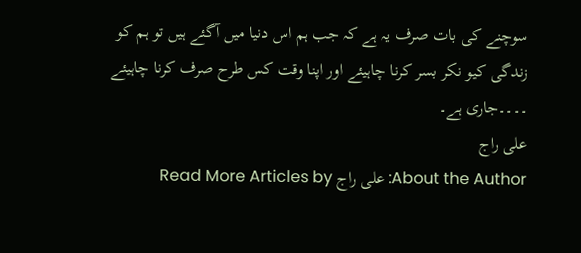سوچنے کی بات صرف یہ ہے کہ جب ہم اس دنیا میں آگئے ہیں تو ہم کو زندگی کیو نکر بسر کرنا چاہیئے اور اپنا وقت کس طرح صرف کرنا چاہیئے ۔۔۔۔جاری ہے۔
علی راج
About the Author: علی راج Read More Articles by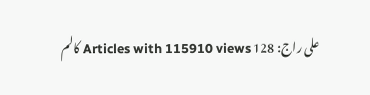علی راج: 128 Articles with 115910 views کالم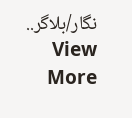نگار/بلاگر.. View More